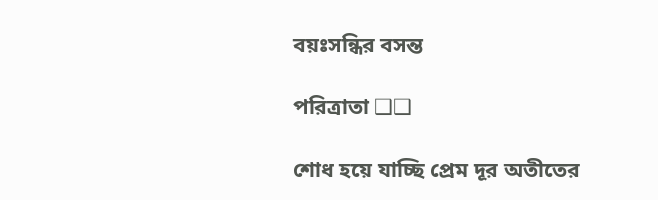বয়ঃসন্ধির বসন্ত

পরিত্রাতা ❑❑

শোধ হয়ে যাচ্ছি প্রেম দূর অতীতের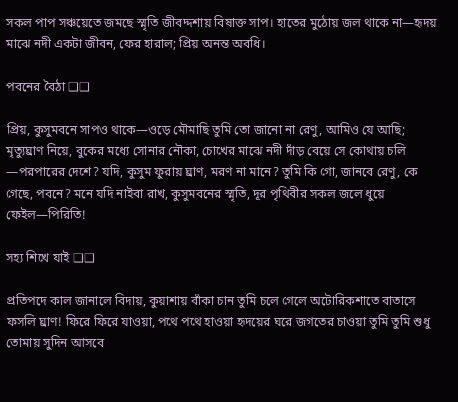সকল পাপ সঞ্চয়েতে জমছে স্মৃতি জীবদ্দশায় বিষাক্ত সাপ। হাতের মুঠোয় জল থাকে না—হৃদয় মাঝে নদী একটা জীবন, ফের হারাল; প্রিয় অনন্ত অবধি।

পবনের বৈঠা ❑❑

প্রিয়, কুসুমবনে সাপও থাকে—ওড়ে মৌমাছি তুমি তো জানো না রেণু, আমিও যে আছি; মৃত্যুঘ্রাণ নিয়ে, বুকের মধ্যে সোনার নৌকা, চোখের মাঝে নদী দাঁড় বেয়ে সে কোথায় চলি —পরপারের দেশে? যদি, কুসুম ফুরায় ঘ্রাণ, মরণ না মানে? তুমি কি গো, জানবে রেণু, কে গেছে, পবনে? মনে যদি নাইবা রাখ, কুসুমবনের স্মৃতি, দূর পৃথিবীর সকল জলে ধুয়ে ফেইল—পিরিতি!

সহ্য শিখে যাই ❑❑

প্রতিপদে কাল জানালে বিদায়, কুয়াশায় বাঁকা চান তুমি চলে গেলে অটোরিকশাতে বাতাসে ফসলি ঘ্রাণ! ফিরে ফিরে যাওয়া, পথে পথে হাওয়া হৃদয়ের ঘরে জগতের চাওয়া তুমি তুমি শুধু তোমায় সুদিন আসবে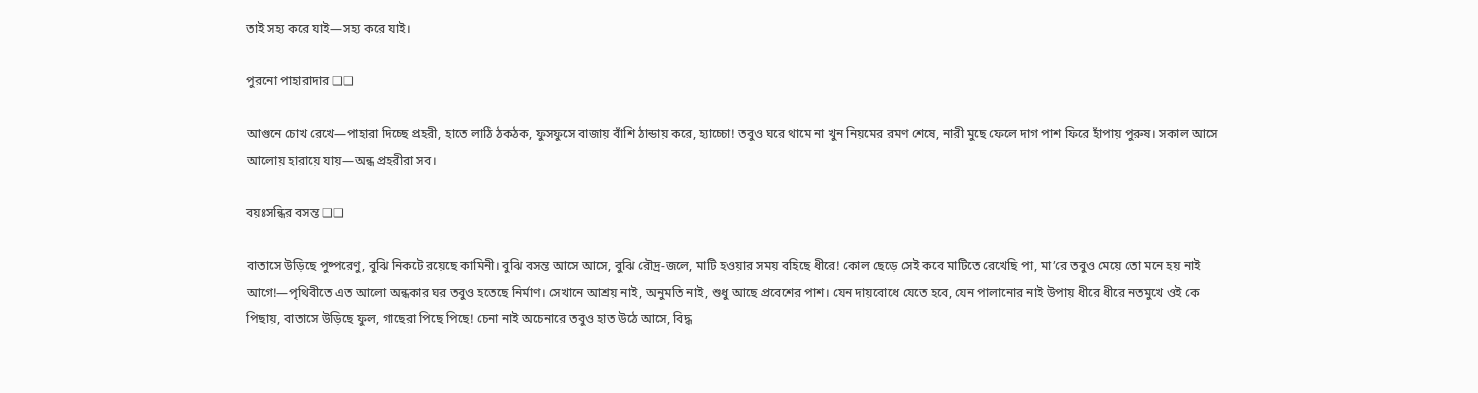তাই সহ্য করে যাই—সহ্য করে যাই।

পুরনো পাহারাদার ❑❑

আগুনে চোখ রেখে—পাহারা দিচ্ছে প্রহরী, হাতে লাঠি ঠকঠক, ফুসফুসে বাজায় বাঁশি ঠান্ডায় করে, হ্যাচ্চো! তবুও ঘরে থামে না খুন নিয়মের রমণ শেষে, নারী মুছে ফেলে দাগ পাশ ফিরে হাঁপায় পুরুষ। সকাল আসে আলোয় হারায়ে যায়—অন্ধ প্রহরীরা সব।

বয়ঃসন্ধির বসন্ত ❑❑

বাতাসে উড়িছে পুষ্পরেণু, বুঝি নিকটে রয়েছে কামিনী। বুঝি বসন্ত আসে আসে, বুঝি রৌদ্র-জলে, মাটি হওয়ার সময় বহিছে ধীরে! কোল ছেড়ে সেই কবে মাটিতে রেখেছি পা, মা’রে তবুও মেয়ে তো মনে হয় নাই আগে!—পৃথিবীতে এত আলো অন্ধকার ঘর তবুও হতেছে নির্মাণ। সেখানে আশ্রয় নাই, অনুমতি নাই, শুধু আছে প্রবেশের পাশ। যেন দায়বোধে যেতে হবে, যেন পালানোর নাই উপায় ধীরে ধীরে নতমুখে ওই কে পিছায়, বাতাসে উড়িছে ফুল, গাছেরা পিছে পিছে! চেনা নাই অচেনারে তবুও হাত উঠে আসে, বিদ্ধ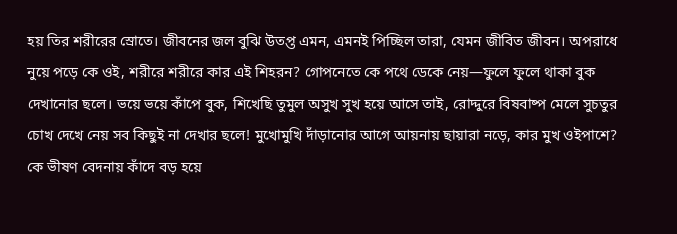হয় তির শরীরের স্রোতে। জীবনের জল বুঝি উতপ্ত এমন, এমনই পিচ্ছিল তারা, যেমন জীবিত জীবন। অপরাধে নুয়ে পড়ে কে ওই, শরীরে শরীরে কার এই শিহরন? গোপনেতে কে পথে ডেকে নেয়—ফুলে ফুলে থাকা বুক দেখানোর ছলে। ভয়ে ভয়ে কাঁপে বুক, শিখেছি তুমুল অসুখ সুখ হয়ে আসে তাই, রোদ্দুরে বিষবাষ্প মেলে সুচতুর চোখ দেখে নেয় সব কিছুই না দেখার ছলে! মুখোমুখি দাঁড়ানোর আগে আয়নায় ছায়ারা নড়ে, কার মুখ ওইপাশে? কে ভীষণ বেদনায় কাঁদে বড় হয়ে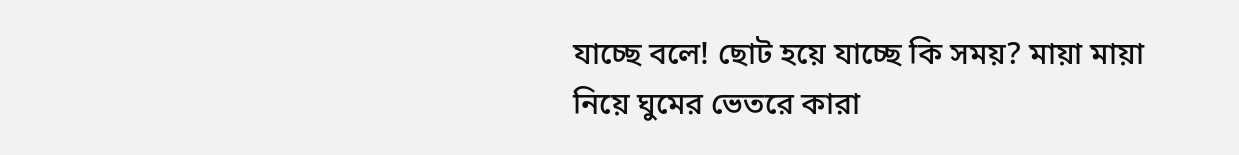যাচ্ছে বলে! ছোট হয়ে যাচ্ছে কি সময়? মায়া মায়া নিয়ে ঘুমের ভেতরে কারা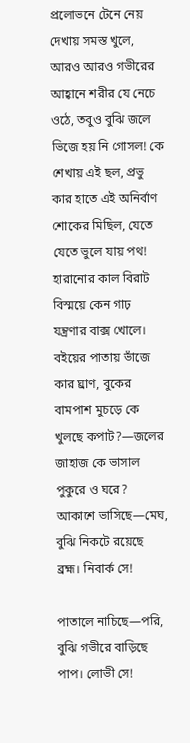প্রলোভনে টেনে নেয় দেখায় সমস্ত খুলে, আরও আরও গভীরের আহ্বানে শরীর যে নেচে ওঠে, তবুও বুঝি জলে ভিজে হয় নি গোসল! কে শেখায় এই ছল, প্রভু কার হাতে এই অনির্বাণ শোকের মিছিল, যেতে যেতে ভুলে যায় পথ! হারানোর কাল বিরাট বিস্ময়ে কেন গাঢ় যন্ত্রণার বাক্স খোলে। বইয়ের পাতায় ভাঁজে কার ঘ্রাণ, বুকের বামপাশ মুচড়ে কে খুলছে কপাট?—জলের জাহাজ কে ভাসাল পুকুরে ও ঘরে? আকাশে ভাসিছে—মেঘ, বুঝি নিকটে রয়েছে ব্রহ্ম। নিবার্ক সে!

পাতালে নাচিছে—পরি, বুঝি গভীরে বাড়িছে পাপ। লোভী সে!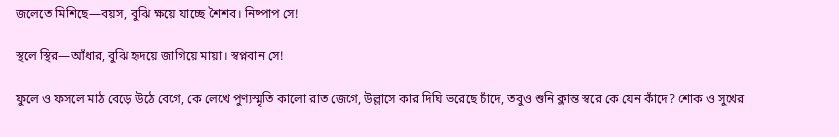জলেতে মিশিছে—বয়স, বুঝি ক্ষয়ে যাচ্ছে শৈশব। নিষ্পাপ সে!

স্থলে স্থির—আঁধার, বুঝি হৃদয়ে জাগিয়ে মায়া। স্বপ্নবান সে!

ফুলে ও ফসলে মাঠ বেড়ে উঠে বেগে, কে লেখে পুণ্যস্মৃতি কালো রাত জেগে, উল্লাসে কার দিঘি ভরেছে চাঁদে, তবুও শুনি ক্লান্ত স্বরে কে যেন কাঁদে? শোক ও সুখের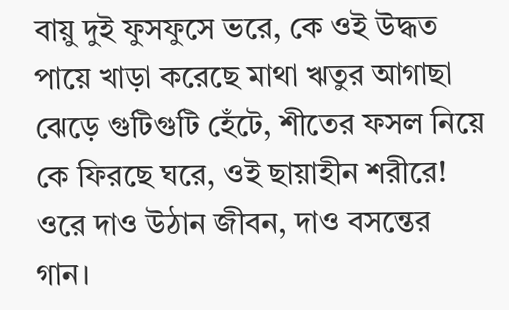বায়ু দুই ফুসফুসে ভরে, কে ওই উদ্ধত পায়ে খাড়া করেছে মাথা ঋতুর আগাছা ঝেড়ে গুটিগুটি হেঁটে, শীতের ফসল নিয়ে কে ফিরছে ঘরে, ওই ছায়াহীন শরীরে! ওরে দাও উঠান জীবন, দাও বসন্তের গান।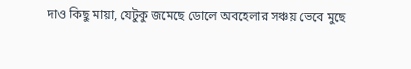দাও কিছু মায়া, যেটুকু জমেছে ডোলে অবহেলার সঞ্চয় ভেবে মুছে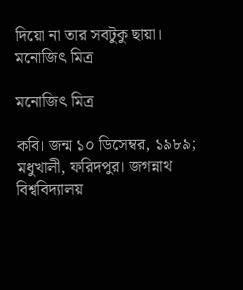দিয়ো না তার সবটুকু ছায়া।
মনোজিৎ মিত্র

মনোজিৎ মিত্র

কবি। জন্ম ১০ ডিসেম্বর, ১৯৮৯; মধুখালী, ফরিদপুর। জগন্নাথ বিশ্ববিদ্যালয়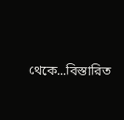থেকে...বিস্তারিত